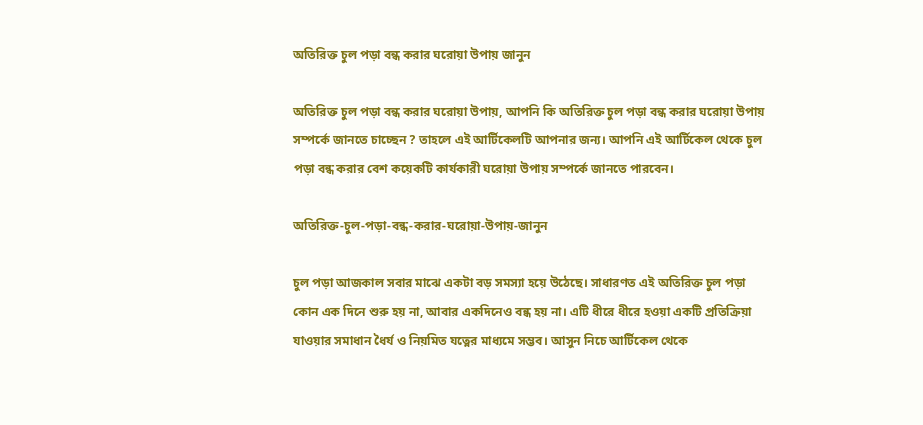অতিরিক্ত চুল পড়া বন্ধ করার ঘরোয়া উপায় জানুন

অতিরিক্ত চুল পড়া বন্ধ করার ঘরোয়া উপায়, আপনি কি অতিরিক্ত চুল পড়া বন্ধ করার ঘরোয়া উপায় সম্পর্কে জানতে চাচ্ছেন ? তাহলে এই আর্টিকেলটি আপনার জন্য। আপনি এই আর্টিকেল থেকে চুল পড়া বন্ধ করার বেশ কয়েকটি কার্যকারী ঘরোয়া উপায় সম্পর্কে জানতে পারবেন।

অতিরিক্ত-চুল-পড়া-বন্ধ-করার-ঘরোয়া-উপায়-জানুন

চুল পড়া আজকাল সবার মাঝে একটা বড় সমস্যা হয়ে উঠেছে। সাধারণত এই অতিরিক্ত চুল পড়া কোন এক দিনে শুরু হয় না, আবার একদিনেও বন্ধ হয় না। এটি ধীরে ধীরে হওয়া একটি প্রতিক্রিয়া যাওয়ার সমাধান ধৈর্য ও নিয়মিত যত্নের মাধ্যমে সম্ভব। আসুন নিচে আর্টিকেল থেকে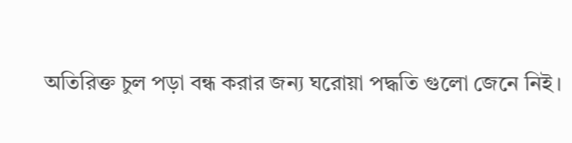অতিরিক্ত চুল পড়া বন্ধ করার জন্য ঘরোয়া পদ্ধতি গুলো জেনে নিই।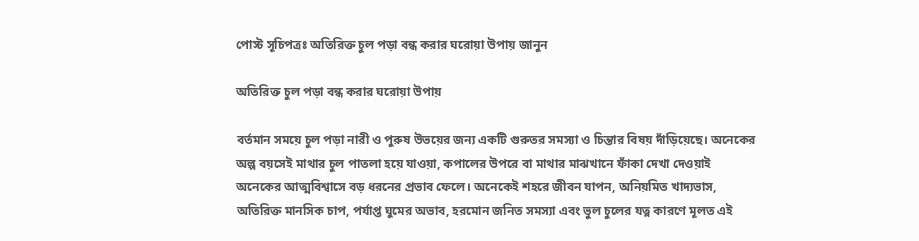পোস্ট সূচিপত্রঃ অতিরিক্ত চুল পড়া বন্ধ করার ঘরোয়া উপায় জানুন

অতিরিক্ত চুল পড়া বন্ধ করার ঘরোয়া উপায়

বর্তমান সময়ে চুল পড়া নারী ও পুরুষ উভয়ের জন্য একটি গুরুতর সমস্যা ও চিন্তার বিষয় দাঁড়িয়েছে। অনেকের অল্প বয়সেই মাথার চুল পাতলা হয়ে যাওয়া, কপালের উপরে বা মাথার মাঝখানে ফাঁকা দেখা দেওয়াই অনেকের আত্মবিশ্বাসে বড় ধরনের প্রভাব ফেলে। অনেকেই শহরে জীবন যাপন, অনিয়মিত খাদ্যভাস, অতিরিক্ত মানসিক চাপ, পর্যাপ্ত ঘুমের অভাব, হরমোন জনিত সমস্যা এবং ভুল চুলের যত্ন কারণে মূলত এই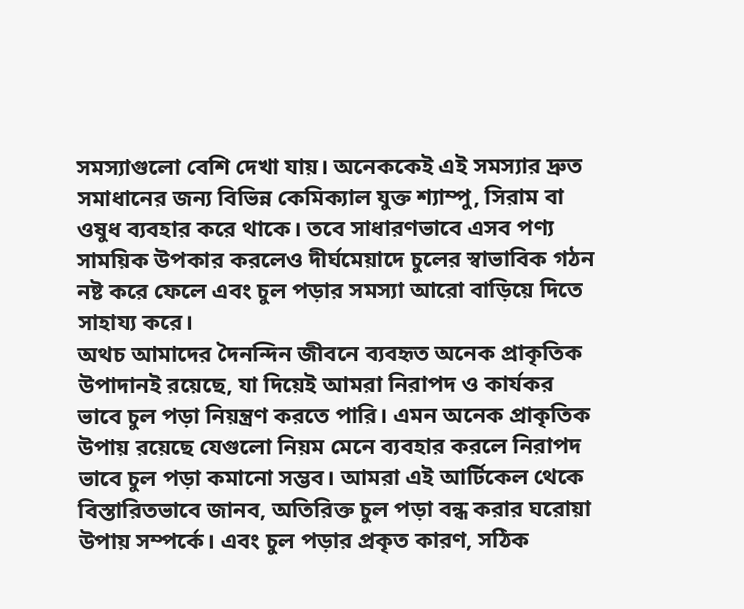সমস্যাগুলো বেশি দেখা যায়। অনেককেই এই সমস্যার দ্রুত সমাধানের জন্য বিভিন্ন কেমিক্যাল যুক্ত শ্যাম্পু, সিরাম বা ওষুধ ব্যবহার করে থাকে। তবে সাধারণভাবে এসব পণ্য সাময়িক উপকার করলেও দীর্ঘমেয়াদে চুলের স্বাভাবিক গঠন নষ্ট করে ফেলে এবং চুল পড়ার সমস্যা আরো বাড়িয়ে দিতে সাহায্য করে।
অথচ আমাদের দৈনন্দিন জীবনে ব্যবহৃত অনেক প্রাকৃতিক উপাদানই রয়েছে, যা দিয়েই আমরা নিরাপদ ও কার্যকর ভাবে চুল পড়া নিয়ন্ত্রণ করতে পারি। এমন অনেক প্রাকৃতিক উপায় রয়েছে যেগুলো নিয়ম মেনে ব্যবহার করলে নিরাপদ ভাবে চুল পড়া কমানো সম্ভব। আমরা এই আর্টিকেল থেকে বিস্তারিতভাবে জানব, অতিরিক্ত চুল পড়া বন্ধ করার ঘরোয়া উপায় সম্পর্কে। এবং চুল পড়ার প্রকৃত কারণ, সঠিক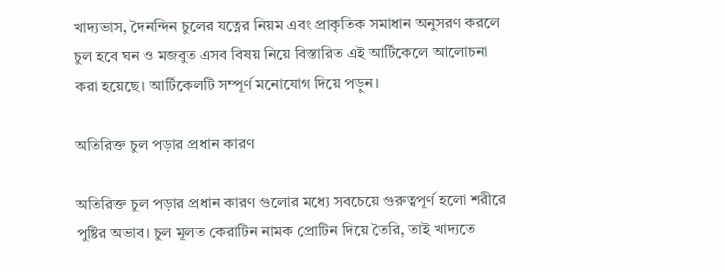খাদ্যভাস, দৈনন্দিন চুলের যত্নের নিয়ম এবং প্রাকৃতিক সমাধান অনুসরণ করলে চুল হবে ঘন ও মজবুত এসব বিষয় নিয়ে বিস্তারিত এই আর্টিকেলে আলোচনা করা হয়েছে। আর্টিকেলটি সম্পূর্ণ মনোযোগ দিয়ে পড়ুন।

অতিরিক্ত চুল পড়ার প্রধান কারণ

অতিরিক্ত চুল পড়ার প্রধান কারণ গুলোর মধ্যে সবচেয়ে গুরুত্বপূর্ণ হলো শরীরে পুষ্টির অভাব। চুল মূলত কেরাটিন নামক প্রোটিন দিয়ে তৈরি, তাই খাদ্যতে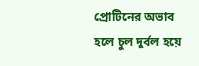প্রোটিনের অভাব হলে চুল দুর্বল হয়ে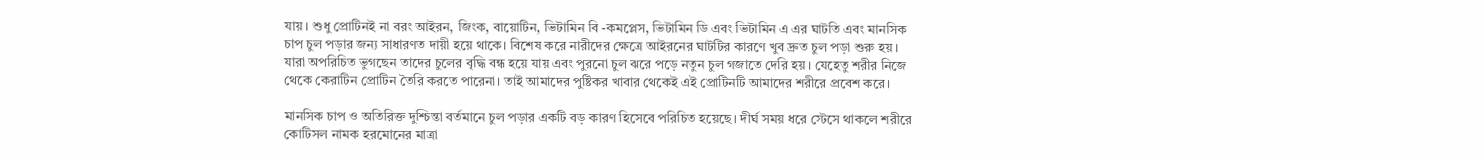যায়। শুধু প্রোটিনই না বরং আইরন, জিংক, বায়োটিন, ভিটামিন বি -কমপ্লেস, ভিটামিন ডি এবং ভিটামিন এ এর ঘাটতি এবং মানসিক চাপ চুল পড়ার জন্য সাধারণত দায়ী হয়ে থাকে। বিশেষ করে নারীদের ক্ষেত্রে আইরনের ঘাটটির কারণে খুব দ্রুত চুল পড়া শুরু হয়। যারা অপরিচিত ভুগছেন তাদের চুলের বৃদ্ধি বন্ধ হয়ে যায় এবং পুরনো চুল ঝরে পড়ে নতুন চুল গজাতে দেরি হয়। যেহেতু শরীর নিজে থেকে কেরাটিন প্রোটিন তৈরি করতে পারেনা। তাই আমাদের পুষ্টিকর খাবার থেকেই এই প্রোটিনটি আমাদের শরীরে প্রবেশ করে।

মানসিক চাপ ও অতিরিক্ত দুশ্চিন্তা বর্তমানে চুল পড়ার একটি বড় কারণ হিসেবে পরিচিত হয়েছে। দীর্ঘ সময় ধরে স্টেসে থাকলে শরীরে কোটিসল নামক হরমোনের মাত্রা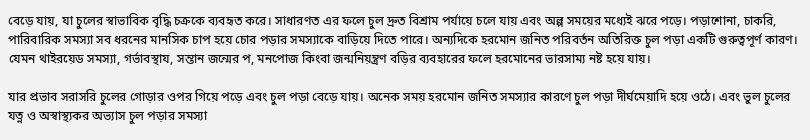বেড়ে যায়, যা চুলের স্বাভাবিক বৃদ্ধি চক্রকে ব্যবহৃত করে। সাধারণত এর ফলে চুল দ্রুত বিশ্রাম পর্যায়ে চলে যায় এবং অল্প সময়ের মধ্যেই ঝরে পড়ে। পড়াশোনা, চাকরি, পারিবারিক সমস্যা সব ধরনের মানসিক চাপ হয়ে চোর পড়ার সমস্যাকে বাড়িয়ে দিতে পারে। অন্যদিকে হরমোন জনিত পরিবর্তন অতিরিক্ত চুল পড়া একটি গুরুত্বপূর্ণ কারণ। যেমন থাইরয়েড সমস্যা, গর্ভাবস্থায, সন্তান জন্মের প, মনপোজ কিংবা জন্মনিয়ন্ত্রণ বড়ির ব্যবহারের ফলে হরমোনের ভারসাম্য নষ্ট হয়ে যায়।

যার প্রভাব সরাসরি চুলের গোড়ার ওপর গিয়ে পড়ে এবং চুল পড়া বেড়ে যায়। অনেক সময় হরমোন জনিত সমস্যার কারণে চুল পড়া দীর্ঘমেয়াদি হয়ে ওঠে। এবং ভুল চুলের যত্ন ও অস্বাস্থ্যকর অভ্যাস চুল পড়ার সমস্যা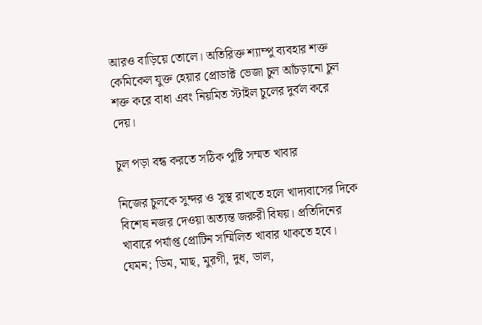আরও বাড়িয়ে তোলে। অতিরিক্ত শ্যাম্পু ব্যবহার শক্ত কেমিকেল যুক্ত হেয়ার প্রোডাক্ট ভেজা চুল আঁচড়ানো চুল শক্ত করে বাধা এবং নিয়মিত স্টাইল চুলের দুর্বল করে দেয়।

চুল পড়া বন্ধ করতে সঠিক পুষ্টি সম্মত খাবার

নিজের চুলকে সুন্দর ও সুস্থ রাখতে হলে খাদ্যবাসের দিকে বিশেষ নজর দেওয়া অত্যন্ত জরুরী বিষয়। প্রতিদিনের খাবারে পর্যাপ্ত প্রোটিন সম্মিলিত খাবার থাকতে হবে। যেমন; ডিম, মাছ, মুরগী, দুধ, ডাল,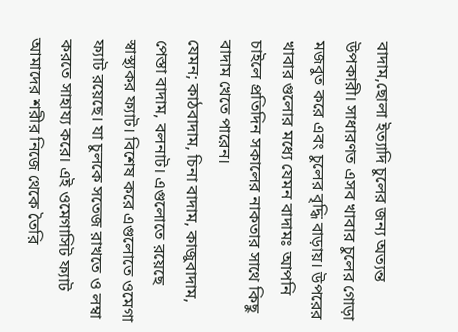বাদাম,ছোলা ইত্যাদি চুলের জন্য অত্যন্ত উপকারী। সাধারণত এসব খাবার চুলের গোড়া মজবুত করে এবং চুলের বৃদ্ধি বাড়ায়। উপরের খাবার গুলোর মধ্যে যেমন বাদামঃ আপনি চাইলে প্রতিদিন সকালের নাকতার সাথে কিছু বাদাম খেতে পারেন।
যেমন; কাঠবাদাম, চিনা বাদাম, কাজুবাদাম, পেস্তা বাদাম, বলনাট। এগুলোতে রয়েছে স্বাস্থ্যকর ফ্যাট। বিশেষ করে এগুলোতে ওমেগা ফ্যাট রয়েছে। যা চুলকে সতেজ রাখতে ও লম্বা করতে সাহায্য করে। এই ওমেগাসিট ফ্যাট আমাদের শরীর নিজে থেকে তৈরি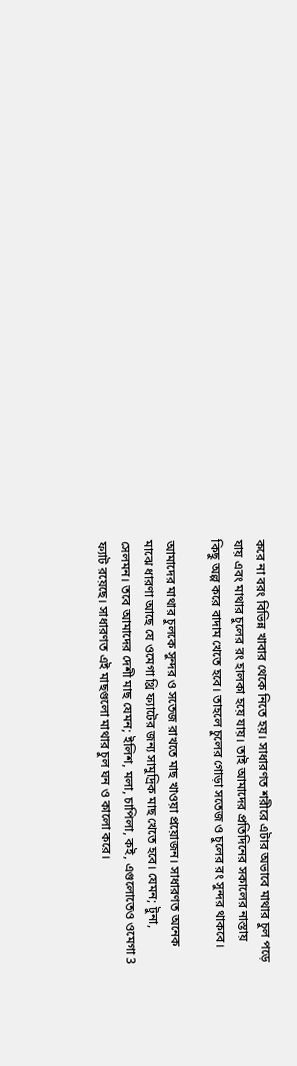করে না বরং বিভিন্ন খাবার থেকে নিতে হয়। সাধারণত শরীরে এটার অভাবে মাথার চুল পড়ে যায় এবং মাথার চুলের রং হালকা হয়ে যায়। তাই আমাদের প্রতিদিনের সকালের নাস্তায় কিছু অল্প করে বাদাম খেতে হবে। তাহলে চুলের গোড়া সতেজ ও চুলের রং সুন্দর থাকবে।

আমাদের মাথার চুলকে সুন্দর ও সতেজ রাখতে মাছ খাওয়া প্রয়োজন। সাধারণত অনেক মাঝে ধারণা আছে যে ওমেগা থ্রি ফ্যাটের জন্য সামুদ্রিক মাছ খেতে হবে। যেমন; টুনা, সেলমন। তবে আমাদের দেশী মাছ যেমন; ইলিশ, মলা, চাপিলা, কই, এগুলোতেও ওমেগা 3 ফ্যাট রয়েছে। সাধারণত এই মাছগুলো মাথার চুল ঘন ও কালো করে।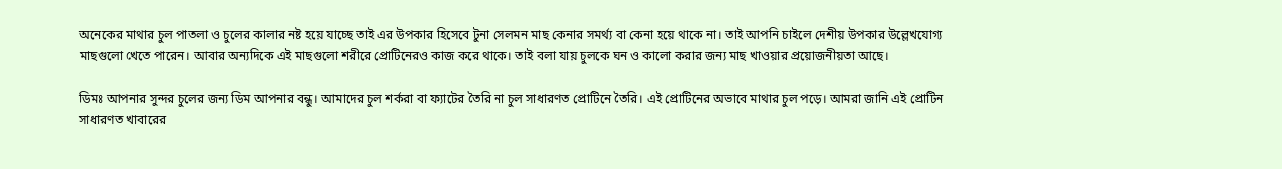অনেকের মাথার চুল পাতলা ও চুলের কালার নষ্ট হয়ে যাচ্ছে তাই এর উপকার হিসেবে টুনা সেলমন মাছ কেনার সমর্থ্য বা কেনা হয়ে থাকে না। তাই আপনি চাইলে দেশীয় উপকার উল্লেখযোগ্য মাছগুলো খেতে পারেন। আবার অন্যদিকে এই মাছগুলো শরীরে প্রোটিনেরও কাজ করে থাকে। তাই বলা যায় চুলকে ঘন ও কালো করার জন্য মাছ খাওয়ার প্রয়োজনীয়তা আছে।

ডিমঃ আপনার সুন্দর চুলের জন্য ডিম আপনার বন্ধু। আমাদের চুল শর্করা বা ফ্যাটের তৈরি না চুল সাধারণত প্রোটিনে তৈরি। এই প্রোটিনের অভাবে মাথার চুল পড়ে। আমরা জানি এই প্রোটিন সাধারণত খাবারের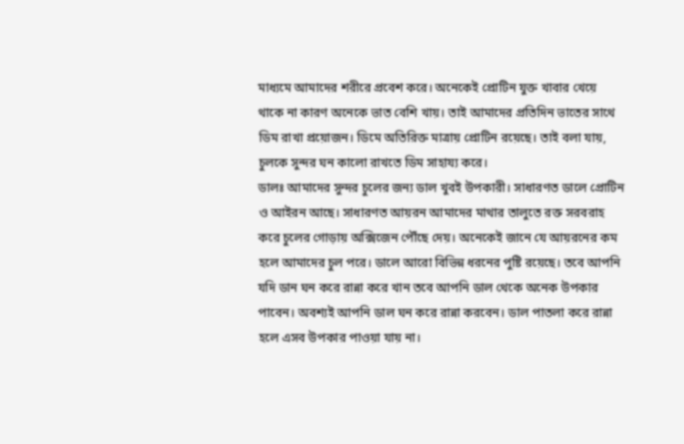মাধ্যমে আমাদের শরীরে প্রবেশ করে। অনেকেই প্রোটিন যুক্ত খাবার খেয়ে থাকে না কারণ অনেকে ভাত বেশি খায়। তাই আমাদের প্রতিদিন ভাতের সাথে ডিম রাখা প্রয়োজন। ডিমে অতিরিক্ত মাত্রায় প্রোটিন রয়েছে। তাই বলা যায়, চুলকে সুন্দর ঘন কালো রাখতে ডিম সাহায্য করে।
ডালঃ আমাদের সুন্দর চুলের জন্য ডাল খুবই উপকারী। সাধারণত ডালে প্রোটিন ও আইরন আছে। সাধারণত আয়রন আমাদের মাথার তালুতে রক্ত সরবরাহ করে চুলের গোড়ায় অক্সিজেন পৌঁছে দেয়। অনেকেই জানে যে আয়রনের কম হলে আমাদের চুল পরে। ডালে আরো বিভিন্ন ধরনের পুষ্টি রয়েছে। তবে আপনি যদি ডান ঘন করে রান্না করে খান তবে আপনি ডাল থেকে অনেক উপকার পাবেন। অবশ্যই আপনি ডাল ঘন করে রান্না করবেন। ডাল পাতলা করে রান্না হলে এসব উপকার পাওয়া যায় না।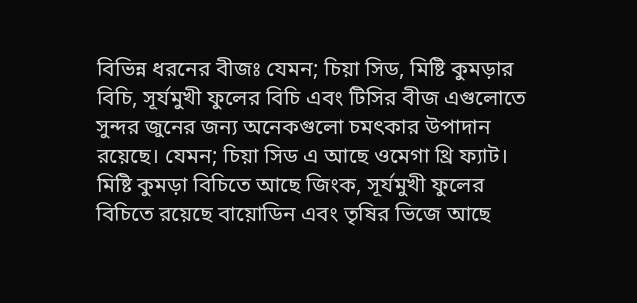বিভিন্ন ধরনের বীজঃ যেমন; চিয়া সিড, মিষ্টি কুমড়ার বিচি, সূর্যমুখী ফুলের বিচি এবং টিসির বীজ এগুলোতে সুন্দর জুনের জন্য অনেকগুলো চমৎকার উপাদান রয়েছে। যেমন; চিয়া সিড এ আছে ওমেগা থ্রি ফ্যাট। মিষ্টি কুমড়া বিচিতে আছে জিংক, সূর্যমুখী ফুলের বিচিতে রয়েছে বায়োডিন এবং তৃষির ভিজে আছে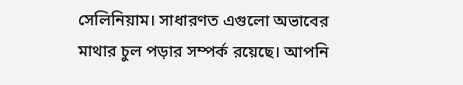সেলিনিয়াম। সাধারণত এগুলো অভাবের মাথার চুল পড়ার সম্পর্ক রয়েছে। আপনি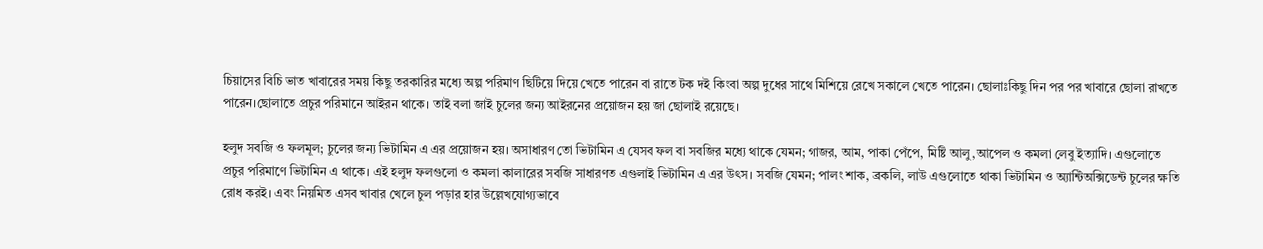চিয়াসের বিচি ভাত খাবারের সময় কিছু তরকারির মধ্যে অল্প পরিমাণ ছিটিয়ে দিয়ে খেতে পারেন বা রাতে টক দই কিংবা অল্প দুধের সাথে মিশিয়ে রেখে সকালে খেতে পারেন। ছোলাঃকিছু দিন পর পর খাবারে ছোলা রাখতে পারেন।ছোলাতে প্রচুর পরিমানে আইরন থাকে। তাই বলা জাই চুলের জন্য আইরনের প্রয়োজন হয় জা ছোলাই রয়েছে।

হলুদ সবজি ও ফলমূল; চুলের জন্য ভিটামিন এ এর প্রয়োজন হয়। অসাধারণ তো ভিটামিন এ যেসব ফল বা সবজির মধ্যে থাকে যেমন; গাজর, আম, পাকা পেঁপে, মিষ্টি আলু,আপেল ও কমলা লেবু ইত্যাদি। এগুলোতে প্রচুর পরিমাণে ভিটামিন এ থাকে। এই হলুদ ফলগুলো ও কমলা কালারের সবজি সাধারণত এগুলাই ভিটামিন এ এর উৎস। সবজি যেমন; পালং শাক, ব্রকলি, লাউ এগুলোতে থাকা ভিটামিন ও অ্যান্টিঅক্সিডেন্ট চুলের ক্ষতি রোধ করই। এবং নিয়মিত এসব খাবার খেলে চুল পড়ার হার উল্লেখযোগ্যভাবে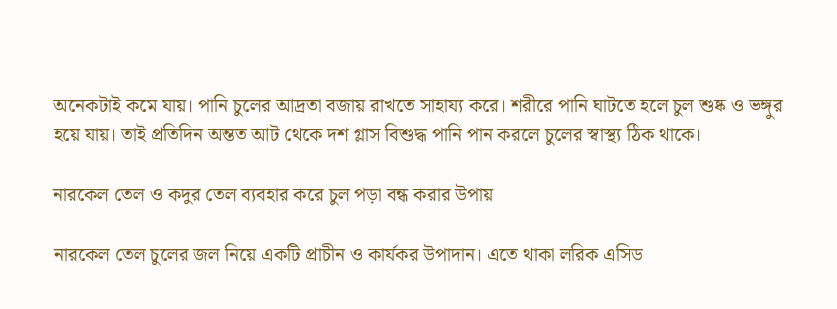অনেকটাই কমে যায়। পানি চুলের আদ্রতা বজায় রাখতে সাহায্য করে। শরীরে পানি ঘাটতে হলে চুল শুষ্ক ও ভঙ্গুর হয়ে যায়। তাই প্রতিদিন অন্তত আট থেকে দশ গ্লাস বিশুদ্ধ পানি পান করলে চুলের স্বাস্থ্য ঠিক থাকে।

নারকেল তেল ও কদুর তেল ব্যবহার করে চুল পড়া বন্ধ করার উপায়

নারকেল তেল চুলের জল নিয়ে একটি প্রাচীন ও কার্যকর উপাদান। এতে থাকা লরিক এসিড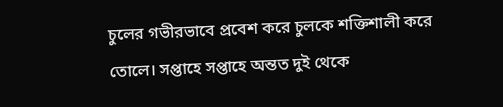চুলের গভীরভাবে প্রবেশ করে চুলকে শক্তিশালী করে তোলে। সপ্তাহে সপ্তাহে অন্তত দুই থেকে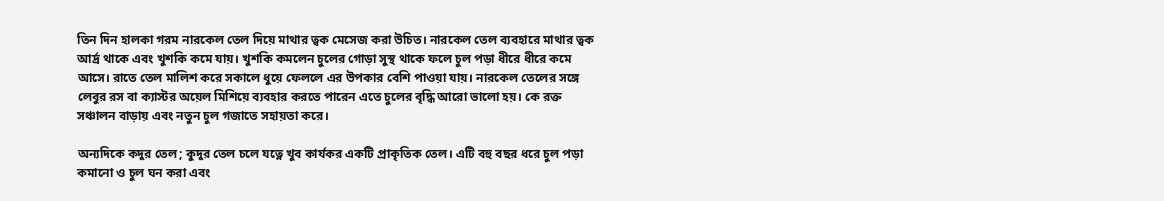তিন দিন হালকা গরম নারকেল তেল দিয়ে মাথার ত্বক মেসেজ করা উচিত। নারকেল তেল ব্যবহারে মাথার ত্বক আর্দ্র থাকে এবং খুশকি কমে যায়। খুশকি কমলেন চুলের গোড়া সুস্থ থাকে ফলে চুল পড়া ধীরে ধীরে কমে আসে। রাতে তেল মালিশ করে সকালে ধুয়ে ফেললে এর উপকার বেশি পাওয়া যায়। নারকেল তেলের সঙ্গে লেবুর রস বা ক্যাস্টর অয়েল মিশিয়ে ব্যবহার করতে পারেন এতে চুলের বৃদ্ধি আরো ভালো হয়। কে রক্ত সঞ্চালন বাড়ায় এবং নতুন চুল গজাতে সহায়তা করে।

অন্যদিকে কদুর তেল; কুদুর তেল চলে যত্নে খুব কার্যকর একটি প্রাকৃতিক তেল। এটি বহু বছর ধরে চুল পড়া কমানো ও চুল ঘন করা এবং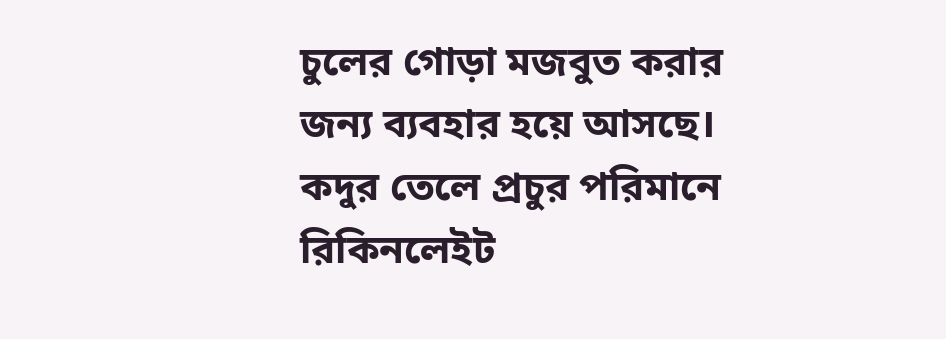চুলের গোড়া মজবুত করার জন্য ব্যবহার হয়ে আসছে। কদুর তেলে প্রচুর পরিমানে রিকিনলেইট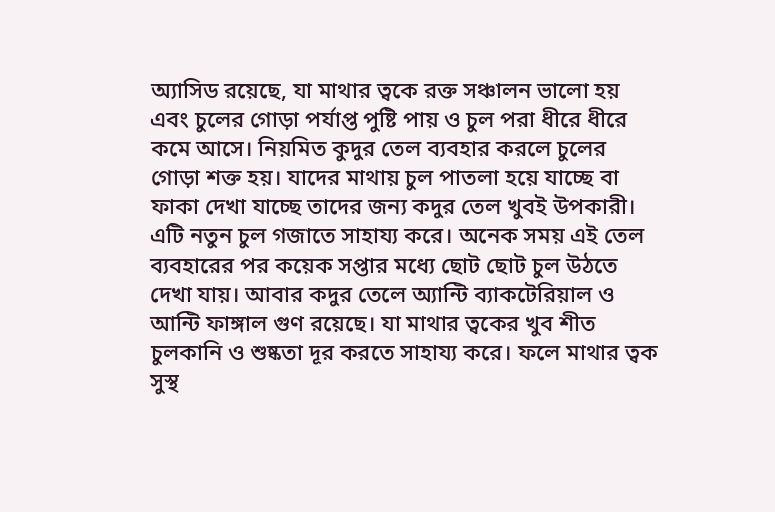অ্যাসিড রয়েছে, যা মাথার ত্বকে রক্ত সঞ্চালন ভালো হয় এবং চুলের গোড়া পর্যাপ্ত পুষ্টি পায় ও চুল পরা ধীরে ধীরে কমে আসে। নিয়মিত কুদুর তেল ব্যবহার করলে চুলের গোড়া শক্ত হয়। যাদের মাথায় চুল পাতলা হয়ে যাচ্ছে বা ফাকা দেখা যাচ্ছে তাদের জন্য কদুর তেল খুবই উপকারী। এটি নতুন চুল গজাতে সাহায্য করে। অনেক সময় এই তেল ব্যবহারের পর কয়েক সপ্তার মধ্যে ছোট ছোট চুল উঠতে দেখা যায়। আবার কদুর তেলে অ্যান্টি ব্যাকটেরিয়াল ও আন্টি ফাঙ্গাল গুণ রয়েছে। যা মাথার ত্বকের খুব শীত চুলকানি ও শুষ্কতা দূর করতে সাহায্য করে। ফলে মাথার ত্বক সুস্থ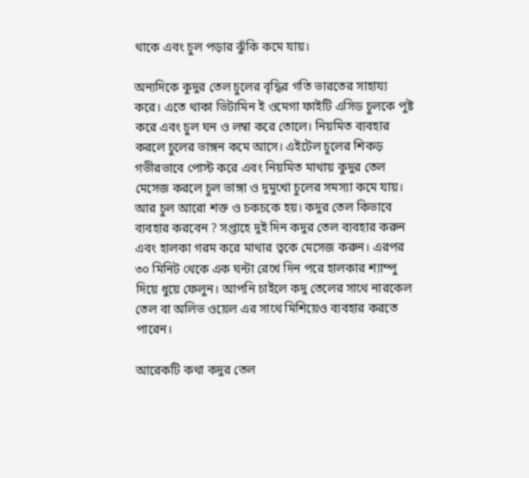থাকে এবং চুল পড়ার ঝুঁকি কমে যায়।

অন্যদিকে কুদুর তেল চুলের বৃদ্ধির গতি ভারতের সাহায্য করে। এতে থাকা ভিটামিন ই ওমেগা ফাইটি এসিড চুলকে পুষ্ট করে এবং চুল ঘন ও লম্বা করে তোলে। নিয়মিত ব্যবহার করলে চুলের ভাঙ্গন কমে আসে। এইটেল চুলের শিকড় গভীরভাবে পোস্ট করে এবং নিয়মিত মাথায় কুদুর তেল মেসেজ করলে চুল ভাঙ্গা ও দুমুখো চুলের সমস্যা কমে যায়। আর চুল আরো শক্ত ও চকচকে হয়। কদুর তেল কিভাবে ব্যবহার করবেন ? সপ্তাহে দুই দিন কদুর তেল ব্যবহার করুন এবং হালকা গরম করে মাথার ত্বকে মেসেজ করুন। এরপর ৩০ মিনিট থেকে এক ঘন্টা রেখে দিন পরে হালকার শ্যাম্পু দিয়ে ধুয়ে ফেলুন। আপনি চাইলে কদু তেলের সাথে নারকেল তেল বা অলিভ ওয়েল এর সাথে মিশিয়েও ব্যবহার করতে পারেন।

আরেকটি কথা কদুর তেল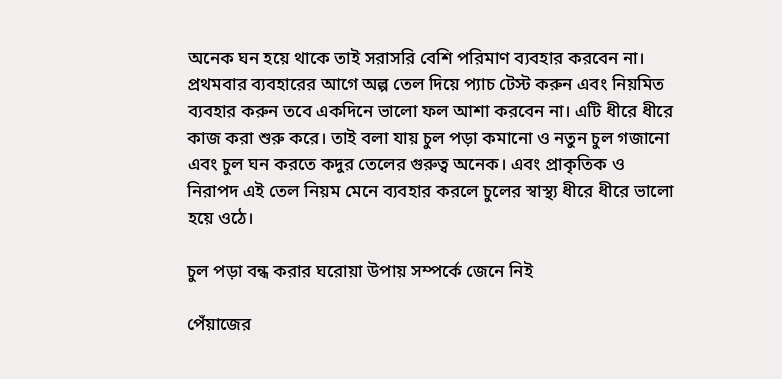অনেক ঘন হয়ে থাকে তাই সরাসরি বেশি পরিমাণ ব্যবহার করবেন না। প্রথমবার ব্যবহারের আগে অল্প তেল দিয়ে প্যাচ টেস্ট করুন এবং নিয়মিত ব্যবহার করুন তবে একদিনে ভালো ফল আশা করবেন না। এটি ধীরে ধীরে কাজ করা শুরু করে। তাই বলা যায় চুল পড়া কমানো ও নতুন চুল গজানো এবং চুল ঘন করতে কদুর তেলের গুরুত্ব অনেক। এবং প্রাকৃতিক ও নিরাপদ এই তেল নিয়ম মেনে ব্যবহার করলে চুলের স্বাস্থ্য ধীরে ধীরে ভালো হয়ে ওঠে।

চুল পড়া বন্ধ করার ঘরোয়া উপায় সম্পর্কে জেনে নিই

পেঁয়াজের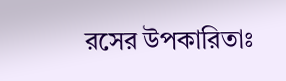রসের উপকারিতাঃ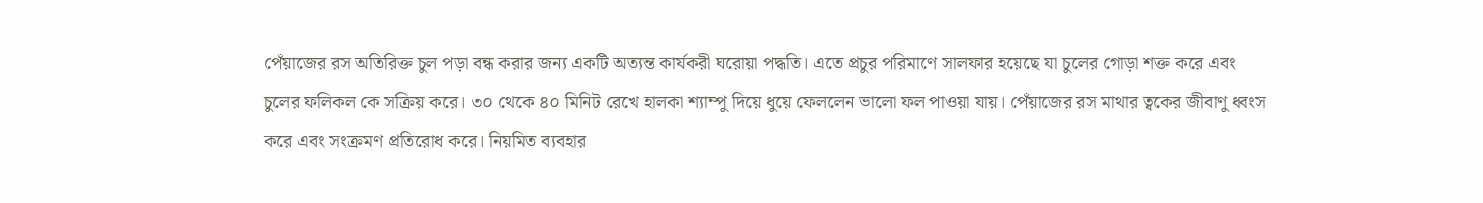পেঁয়াজের রস অতিরিক্ত চুল পড়া বন্ধ করার জন্য একটি অত্যন্ত কার্যকরী ঘরোয়া পদ্ধতি। এতে প্রচুর পরিমাণে সালফার হয়েছে যা চুলের গোড়া শক্ত করে এবং চুলের ফলিকল কে সক্রিয় করে। ৩০ থেকে ৪০ মিনিট রেখে হালকা শ্যাম্পু দিয়ে ধুয়ে ফেললেন ভালো ফল পাওয়া যায়। পেঁয়াজের রস মাথার ত্বকের জীবাণু ধ্বংস করে এবং সংক্রমণ প্রতিরোধ করে। নিয়মিত ব্যবহার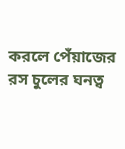করলে পেঁয়াজের রস চুলের ঘনত্ব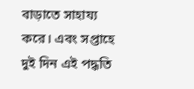বাড়াতে সাহায্য করে। এবং সপ্তাহে দুই দিন এই পদ্ধতি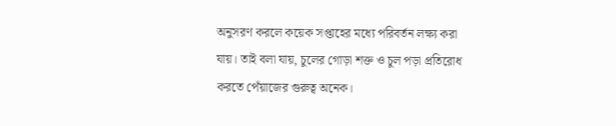অনুসরণ করলে কয়েক সপ্তাহের মধ্যে পরিবর্তন লক্ষ্য করা যায়। তাই বলা যায়, চুলের গোড়া শক্ত ও চুল পড়া প্রতিরোধ করতে পেঁয়াজের গুরুত্ব অনেক।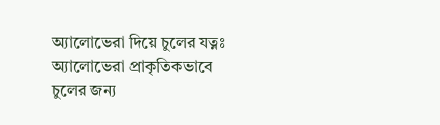অ্যালোভেরা দিয়ে চুলের যত্নঃ অ্যালোভেরা প্রাকৃতিকভাবে চুলের জন্য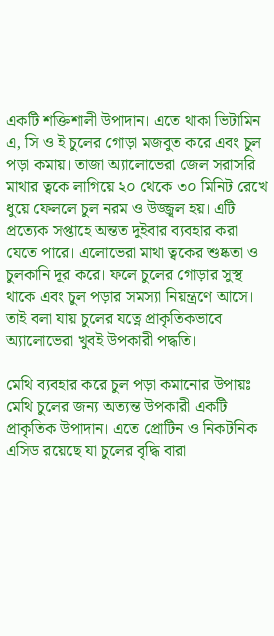একটি শক্তিশালী উপাদান। এতে থাকা ভিটামিন এ, সি ও ই চুলের গোড়া মজবুত করে এবং চুল পড়া কমায়। তাজা অ্যালোভেরা জেল সরাসরি মাথার ত্বকে লাগিয়ে ২০ থেকে ৩০ মিনিট রেখে ধুয়ে ফেললে চুল নরম ও উজ্জ্বল হয়। এটি প্রত্যেক সপ্তাহে অন্তত দুইবার ব্যবহার করা যেতে পারে। এলোভেরা মাথা ত্বকের শুষ্কতা ও চুলকানি দূর করে। ফলে চুলের গোড়ার সুস্থ থাকে এবং চুল পড়ার সমস্যা নিয়ন্ত্রণে আসে। তাই বলা যায় চুলের যত্নে প্রাকৃতিকভাবে অ্যালোভেরা খুবই উপকারী পদ্ধতি।

মেথি ব্যবহার করে চুল পড়া কমানোর উপায়ঃ মেথি চুলের জন্য অত্যন্ত উপকারী একটি প্রাকৃতিক উপাদান। এতে প্রোটিন ও নিকটনিক এসিড রয়েছে যা চুলের বৃদ্ধি বারা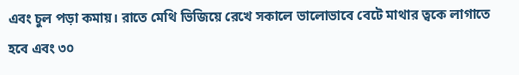এবং চুল পড়া কমায়। রাতে মেথি ভিজিয়ে রেখে সকালে ভালোভাবে বেটে মাথার ত্বকে লাগাতে হবে এবং ৩০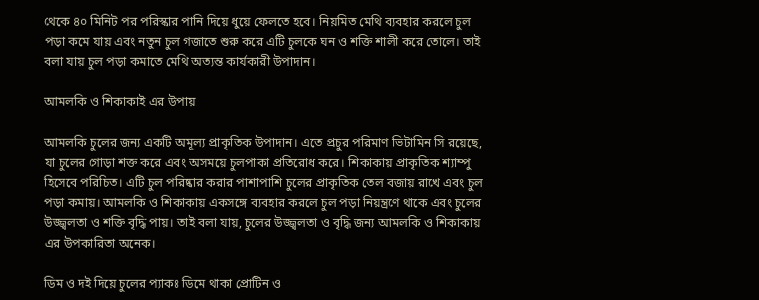থেকে ৪০ মিনিট পর পরিস্কার পানি দিয়ে ধুয়ে ফেলতে হবে। নিয়মিত মেথি ব্যবহার করলে চুল পড়া কমে যায় এবং নতুন চুল গজাতে শুরু করে এটি চুলকে ঘন ও শক্তি শালী করে তোলে। তাই বলা যায় চুল পড়া কমাতে মেথি অত্যন্ত কার্যকারী উপাদান।

আমলকি ও শিকাকাই এর উপায়

আমলকি চুলের জন্য একটি অমূল্য প্রাকৃতিক উপাদান। এতে প্রচুর পরিমাণ ভিটামিন সি রয়েছে, যা চুলের গোড়া শক্ত করে এবং অসময়ে চুলপাকা প্রতিরোধ করে। শিকাকায় প্রাকৃতিক শ্যাম্পু হিসেবে পরিচিত। এটি চুল পরিষ্কার করার পাশাপাশি চুলের প্রাকৃতিক তেল বজায় রাখে এবং চুল পড়া কমায়। আমলকি ও শিকাকায় একসঙ্গে ব্যবহার করলে চুল পড়া নিয়ন্ত্রণে থাকে এবং চুলের উজ্জ্বলতা ও শক্তি বৃদ্ধি পায়। তাই বলা যায়, চুলের উজ্জ্বলতা ও বৃদ্ধি জন্য আমলকি ও শিকাকায় এর উপকারিতা অনেক।

ডিম ও দই দিয়ে চুলের প্যাকঃ ডিমে থাকা প্রোটিন ও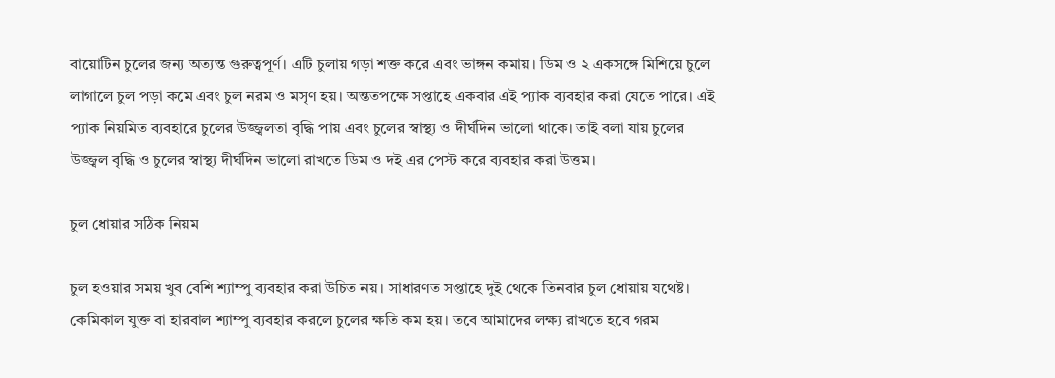বায়োটিন চুলের জন্য অত্যন্ত গুরুত্বপূর্ণ। এটি চুলায় গড়া শক্ত করে এবং ভাঙ্গন কমায়। ডিম ও ২ একসঙ্গে মিশিয়ে চুলে লাগালে চুল পড়া কমে এবং চুল নরম ও মসৃণ হয়। অন্ততপক্ষে সপ্তাহে একবার এই প্যাক ব্যবহার করা যেতে পারে। এই প্যাক নিয়মিত ব্যবহারে চুলের উজ্জ্বলতা বৃদ্ধি পায় এবং চুলের স্বাস্থ্য ও দীর্ঘদিন ভালো থাকে। তাই বলা যায় চুলের উজ্জ্বল বৃদ্ধি ও চুলের স্বাস্থ্য দীর্ঘদিন ভালো রাখতে ডিম ও দই এর পেস্ট করে ব্যবহার করা উত্তম।

চুল ধোয়ার সঠিক নিয়ম

চুল হওয়ার সময় খুব বেশি শ্যাম্পু ব্যবহার করা উচিত নয়। সাধারণত সপ্তাহে দুই থেকে তিনবার চুল ধোয়ায় যথেষ্ট। কেমিকাল যুক্ত বা হারবাল শ্যাম্পু ব্যবহার করলে চুলের ক্ষতি কম হয়। তবে আমাদের লক্ষ্য রাখতে হবে গরম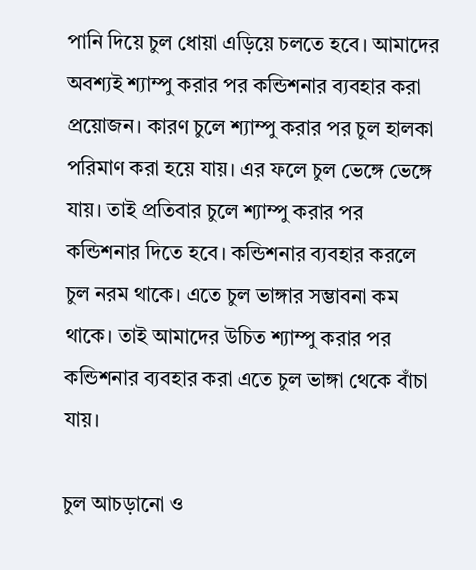পানি দিয়ে চুল ধোয়া এড়িয়ে চলতে হবে। আমাদের অবশ্যই শ্যাম্পু করার পর কন্ডিশনার ব্যবহার করা প্রয়োজন। কারণ চুলে শ্যাম্পু করার পর চুল হালকা পরিমাণ করা হয়ে যায়। এর ফলে চুল ভেঙ্গে ভেঙ্গে যায়। তাই প্রতিবার চুলে শ্যাম্পু করার পর কন্ডিশনার দিতে হবে। কন্ডিশনার ব্যবহার করলে চুল নরম থাকে। এতে চুল ভাঙ্গার সম্ভাবনা কম থাকে। তাই আমাদের উচিত শ্যাম্পু করার পর কন্ডিশনার ব্যবহার করা এতে চুল ভাঙ্গা থেকে বাঁচা যায়।

চুল আচড়ানো ও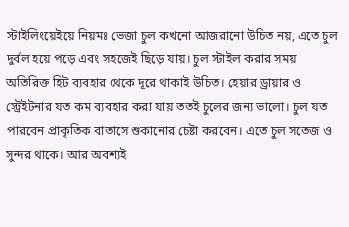স্টাইলিংয়েইয়ে নিয়মঃ ভেজা চুল কখনো আজরানো উচিত নয়, এতে চুল দুর্বল হয়ে পড়ে এবং সহজেই ছিড়ে যায়। চুল স্টাইল করার সময় অতিরিক্ত হিট ব্যবহার থেকে দূরে থাকাই উচিত। হেয়ার ড্রায়ার ও স্ট্রেইটনার যত কম ব্যবহার করা যায় ততই চুলের জন্য ভালো। চুল যত পারবেন প্রাকৃতিক বাতাসে শুকানোর চেষ্টা করবেন। এতে চুল সতেজ ও সুন্দর থাকে। আর অবশ্যই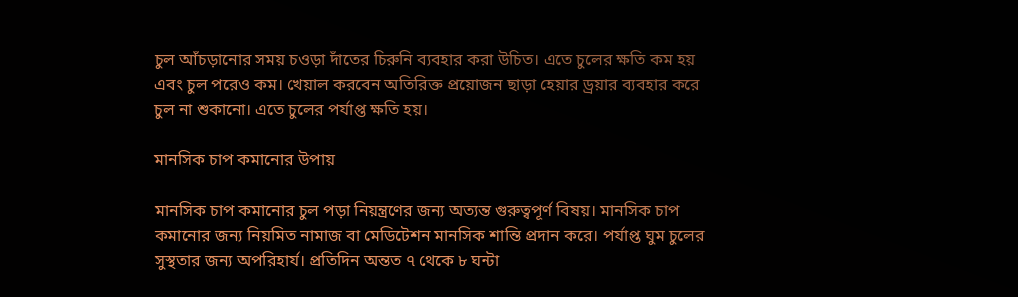চুল আঁচড়ানোর সময় চওড়া দাঁতের চিরুনি ব্যবহার করা উচিত। এতে চুলের ক্ষতি কম হয় এবং চুল পরেও কম। খেয়াল করবেন অতিরিক্ত প্রয়োজন ছাড়া হেয়ার ড্রয়ার ব্যবহার করে চুল না শুকানো। এতে চুলের পর্যাপ্ত ক্ষতি হয়।

মানসিক চাপ কমানোর উপায়

মানসিক চাপ কমানোর চুল পড়া নিয়ন্ত্রণের জন্য অত্যন্ত গুরুত্বপূর্ণ বিষয়। মানসিক চাপ কমানোর জন্য নিয়মিত নামাজ বা মেডিটেশন মানসিক শান্তি প্রদান করে। পর্যাপ্ত ঘুম চুলের সুস্থতার জন্য অপরিহার্য। প্রতিদিন অন্তত ৭ থেকে ৮ ঘন্টা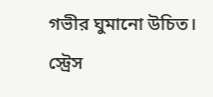গভীর ঘুমানো উচিত। স্ট্রেস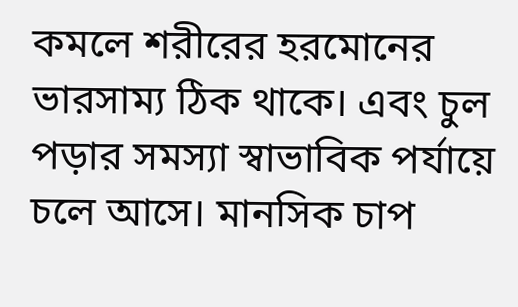কমলে শরীরের হরমোনের ভারসাম্য ঠিক থাকে। এবং চুল পড়ার সমস্যা স্বাভাবিক পর্যায়ে চলে আসে। মানসিক চাপ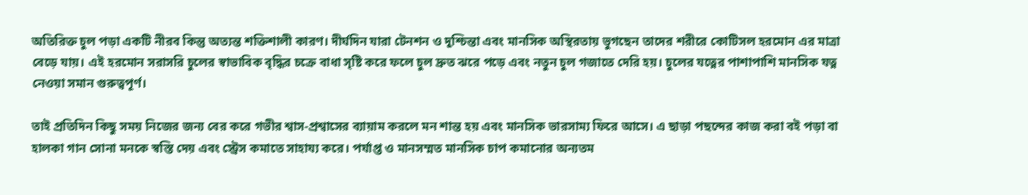অতিরিক্ত চুল পড়া একটি নীরব কিন্তু অত্যন্ত শক্তিশালী কারণ। দীর্ঘদিন যারা টেনশন ও দুশ্চিন্তা এবং মানসিক অস্থিরতায় ভুগছেন তাদের শরীরে কোটিসল হরমোন এর মাত্রা বেড়ে যায়। এই হরমোন সরাসরি চুলের স্বাভাবিক বৃদ্ধির চক্রে বাধা সৃষ্টি করে ফলে চুল দ্রুত ঝরে পড়ে এবং নতুন চুল গজাতে দেরি হয়। চুলের যত্নের পাশাপাশি মানসিক যত্ন নেওয়া সমান গুরুত্বপূর্ণ।

তাই প্রতিদিন কিছু সময় নিজের জন্য বের করে গভীর শ্বাস-প্রশ্বাসের ব্যায়াম করলে মন শান্ত হয় এবং মানসিক ভারসাম্য ফিরে আসে। এ ছাড়া পছন্দের কাজ করা বই পড়া বা হালকা গান সোনা মনকে স্বস্তি দেয় এবং স্ট্রেস কমাতে সাহায্য করে। পর্যাপ্ত ও মানসম্মত মানসিক চাপ কমানোর অন্যতম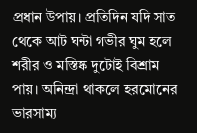প্রধান উপায়। প্রতিদিন যদি সাত থেকে আট ঘন্টা গভীর ঘুম হলে শরীর ও মস্তিষ্ক দুটোই বিশ্রাম পায়। অনিন্দ্রা থাকলে হরমোনের ভারসাম্য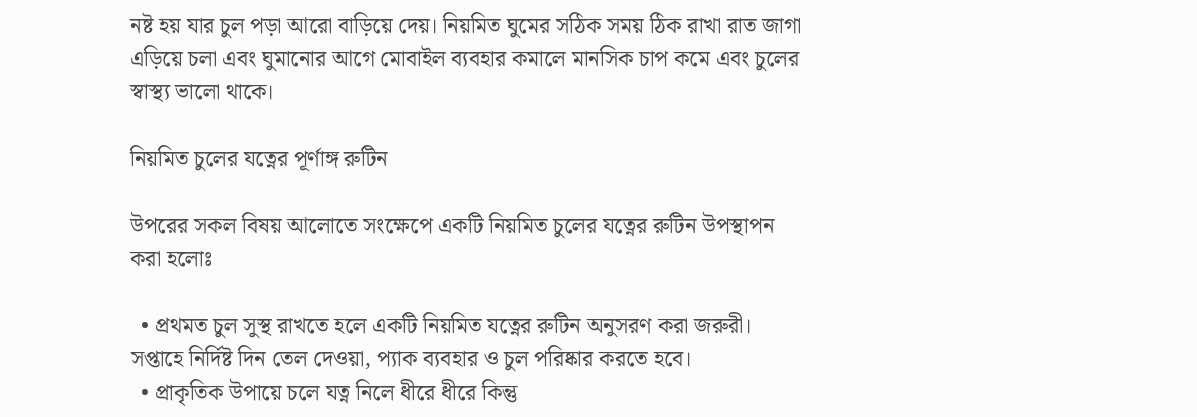নষ্ট হয় যার চুল পড়া আরো বাড়িয়ে দেয়। নিয়মিত ঘুমের সঠিক সময় ঠিক রাখা রাত জাগা এড়িয়ে চলা এবং ঘুমানোর আগে মোবাইল ব্যবহার কমালে মানসিক চাপ কমে এবং চুলের স্বাস্থ্য ভালো থাকে।

নিয়মিত চুলের যত্নের পূর্ণাঙ্গ রুটিন

উপরের সকল বিষয় আলোতে সংক্ষেপে একটি নিয়মিত চুলের যত্নের রুটিন উপস্থাপন করা হলোঃ

  • প্রথমত চুল সুস্থ রাখতে হলে একটি নিয়মিত যত্নের রুটিন অনুসরণ করা জরুরী। সপ্তাহে নির্দিষ্ট দিন তেল দেওয়া, প্যাক ব্যবহার ও চুল পরিষ্কার করতে হবে।
  • প্রাকৃতিক উপায়ে চলে যত্ন নিলে ধীরে ধীরে কিন্তু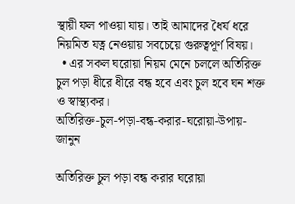স্থায়ী ফল পাওয়া যায়। তাই আমাদের ধৈর্য ধরে নিয়মিত যত্ন নেওয়ায় সবচেয়ে গুরুত্বপূর্ণ বিষয়।
  • এর সকল ঘরোয়া নিয়ম মেনে চললে অতিরিক্ত চুল পড়া ধীরে ধীরে বন্ধ হবে এবং চুল হবে ঘন শক্ত ও স্বাস্থ্যকর।
অতিরিক্ত-চুল-পড়া-বন্ধ-করার-ঘরোয়া-উপায়-জানুন

অতিরিক্ত চুল পড়া বন্ধ করার ঘরোয়া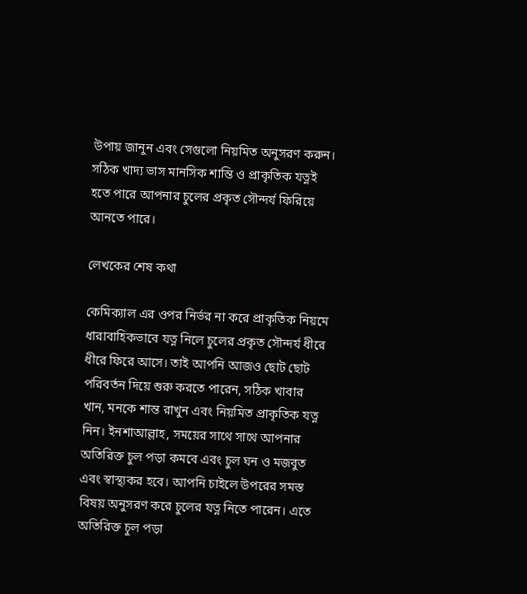উপায় জানুন এবং সেগুলো নিয়মিত অনুসরণ করুন। সঠিক খাদ্য ভাস মানসিক শান্তি ও প্রাকৃতিক যত্নই হতে পারে আপনার চুলের প্রকৃত সৌন্দর্য ফিরিয়ে আনতে পারে।

লেখকের শেষ কথা

কেমিক্যাল এর ওপর নির্ভর না করে প্রাকৃতিক নিয়মে ধারাবাহিকভাবে যত্ন নিলে চুলের প্রকৃত সৌন্দর্য ধীরে ধীরে ফিরে আসে। তাই আপনি আজও ছোট ছোট পরিবর্তন দিয়ে শুরু করতে পারেন, সঠিক খাবার খান, মনকে শান্ত রাখুন এবং নিয়মিত প্রাকৃতিক যত্ন নিন। ইনশাআল্লাহ, সময়ের সাথে সাথে আপনার অতিরিক্ত চুল পড়া কমবে এবং চুল ঘন ও মজবুত এবং স্বাস্থ্যকর হবে। আপনি চাইলে উপরের সমস্ত বিষয় অনুসরণ করে চুলের যত্ন নিতে পারেন। এতে অতিরিক্ত চুল পড়া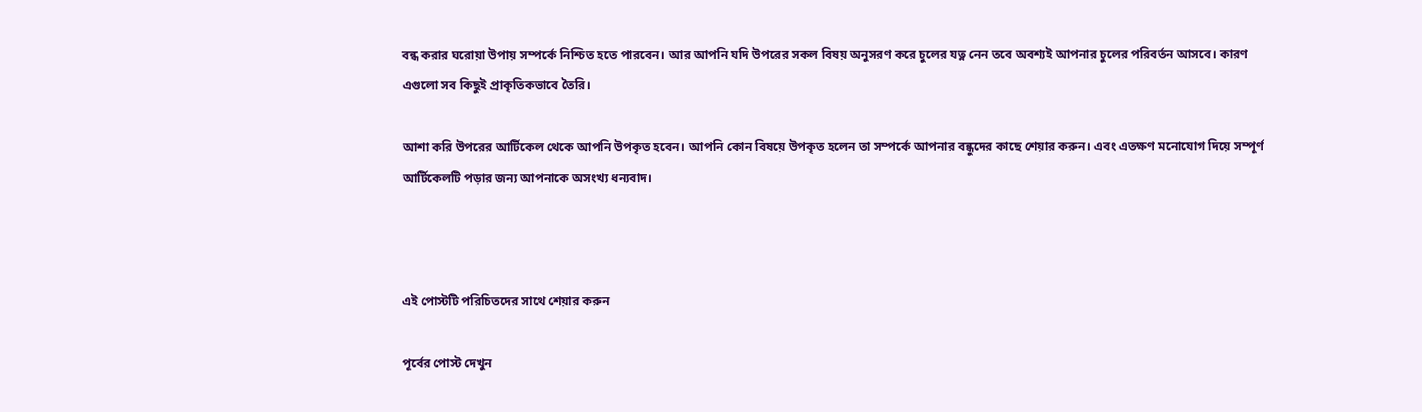বন্ধ করার ঘরোয়া উপায় সম্পর্কে নিশ্চিত হতে পারবেন। আর আপনি যদি উপরের সকল বিষয় অনুসরণ করে চুলের যত্ন নেন তবে অবশ্যই আপনার চুলের পরিবর্তন আসবে। কারণ এগুলো সব কিছুই প্রাকৃতিকভাবে তৈরি।

আশা করি উপরের আর্টিকেল থেকে আপনি উপকৃত হবেন। আপনি কোন বিষয়ে উপকৃত হলেন তা সম্পর্কে আপনার বন্ধুদের কাছে শেয়ার করুন। এবং এতক্ষণ মনোযোগ দিয়ে সম্পূর্ণ আর্টিকেলটি পড়ার জন্য আপনাকে অসংখ্য ধন্যবাদ।



এই পোস্টটি পরিচিতদের সাথে শেয়ার করুন

পূর্বের পোস্ট দেখুন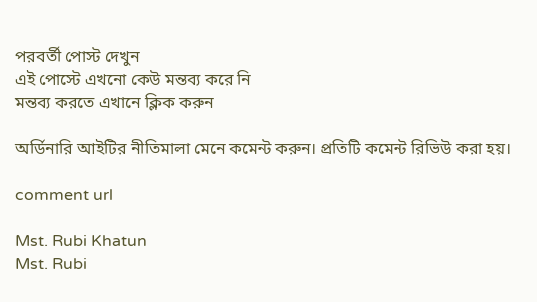পরবর্তী পোস্ট দেখুন
এই পোস্টে এখনো কেউ মন্তব্য করে নি
মন্তব্য করতে এখানে ক্লিক করুন

অর্ডিনারি আইটির নীতিমালা মেনে কমেন্ট করুন। প্রতিটি কমেন্ট রিভিউ করা হয়।

comment url

Mst. Rubi Khatun
Mst. Rubi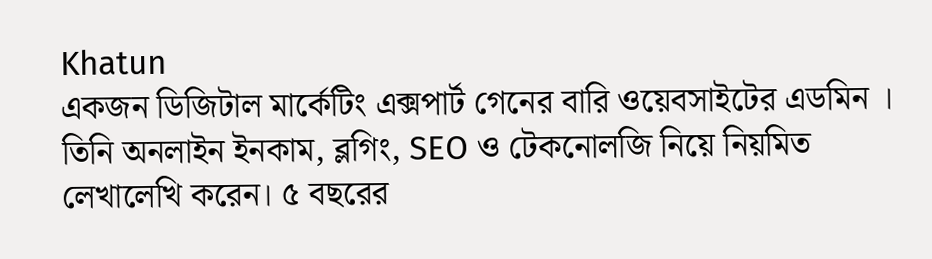Khatun
একজন ডিজিটাল মার্কেটিং এক্সপার্ট গেনের বারি ওয়েবসাইটের এডমিন । তিনি অনলাইন ইনকাম, ব্লগিং, SEO ও টেকনোলজি নিয়ে নিয়মিত লেখালেখি করেন। ৫ বছরের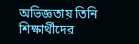অভিজ্ঞতায় তিনি শিক্ষার্থীদের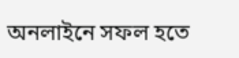অনলাইনে সফল হতে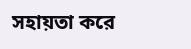সহায়তা করে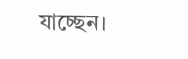যাচ্ছেন।